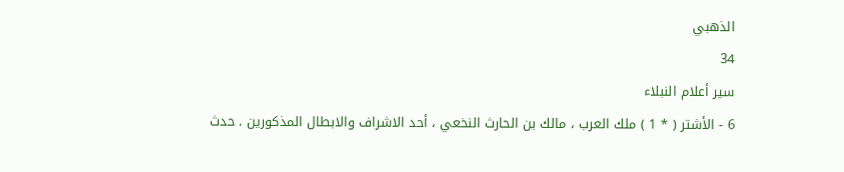الذهبي
34
سير أعلام النبلاء
6 - الأشتر ( * 1 ) ملك العرب ، مالك بن الحارث النخعي ، أحد الاشراف والابطال المذكورين . حدث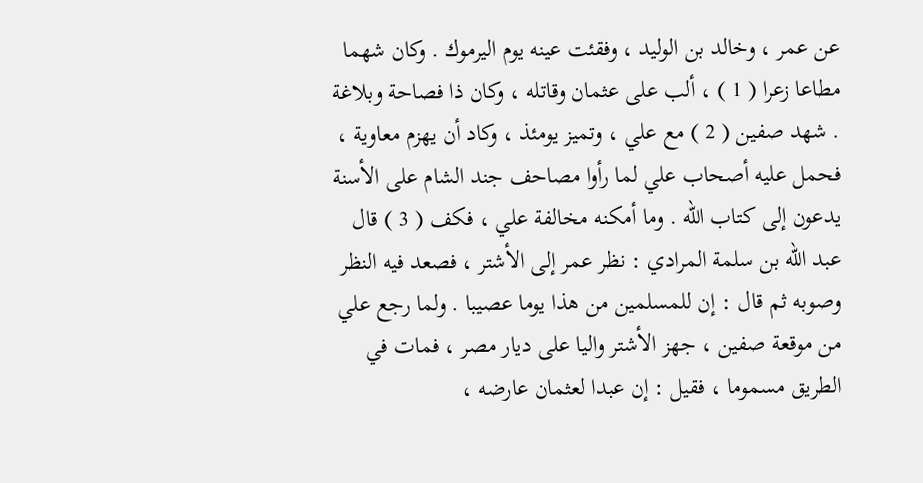عن عمر ، وخالد بن الوليد ، وفقئت عينه يوم اليرموك . وكان شهما مطاعا زعرا ( 1 ) ، ألب على عثمان وقاتله ، وكان ذا فصاحة وبلاغة . شهد صفين ( 2 ) مع علي ، وتميز يومئذ ، وكاد أن يهزم معاوية ، فحمل عليه أصحاب علي لما رأوا مصاحف جند الشام على الأسنة يدعون إلى كتاب الله . وما أمكنه مخالفة علي ، فكف ( 3 ) قال عبد الله بن سلمة المرادي : نظر عمر إلى الأشتر ، فصعد فيه النظر وصوبه ثم قال : إن للمسلمين من هذا يوما عصيبا . ولما رجع علي من موقعة صفين ، جهز الأشتر واليا على ديار مصر ، فمات في الطريق مسموما ، فقيل : إن عبدا لعثمان عارضه ،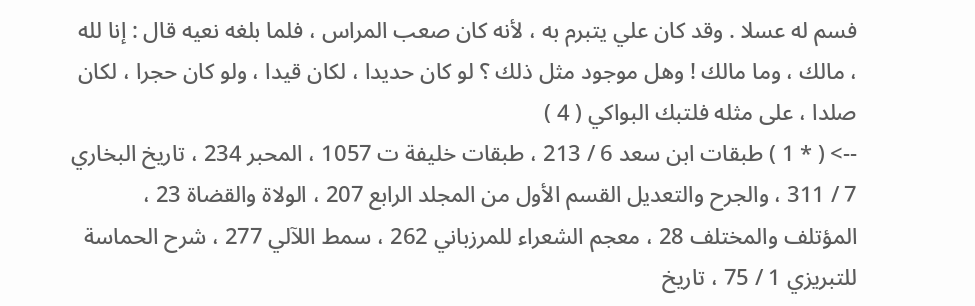فسم له عسلا . وقد كان علي يتبرم به ، لأنه كان صعب المراس ، فلما بلغه نعيه قال : إنا لله ، مالك ، وما مالك ! وهل موجود مثل ذلك ؟ لو كان حديدا ، لكان قيدا ، ولو كان حجرا ، لكان صلدا ، على مثله فلتبك البواكي ( 4 )
--> ( * 1 ) طبقات ابن سعد 6 / 213 ، طبقات خليفة ت 1057 ، المحبر 234 ، تاريخ البخاري 7 / 311 ، والجرح والتعديل القسم الأول من المجلد الرابع 207 ، الولاة والقضاة 23 ، المؤتلف والمختلف 28 ، معجم الشعراء للمرزباني 262 ، سمط اللآلي 277 ، شرح الحماسة للتبريزي 1 / 75 ، تاريخ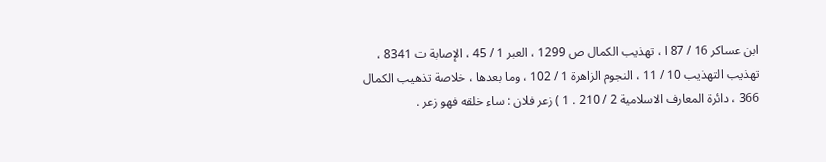ابن عساكر 16 / 87 ا ، تهذيب الكمال ص 1299 ، العبر 1 / 45 ، الإصابة ت 8341 ، تهذيب التهذيب 10 / 11 ، النجوم الزاهرة 1 / 102 ، وما بعدها ، خلاصة تذهيب الكمال 366 ، دائرة المعارف الاسلامية 2 / 210 . 1 ) زعر فلان : ساء خلقه فهو زعر .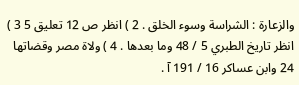والزعارة : الشراسة وسوء الخلق . 2 ) انظر ص 12 تعليق 5 3 ) انظر تاريخ الطبري 5 / 48 وما بعدها . 4 ) ولاة مصر وقضاتها 24 وابن عساكر 16 / 191 آ .